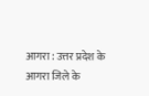आगरा : उत्तर प्रदेश के आगरा जिले के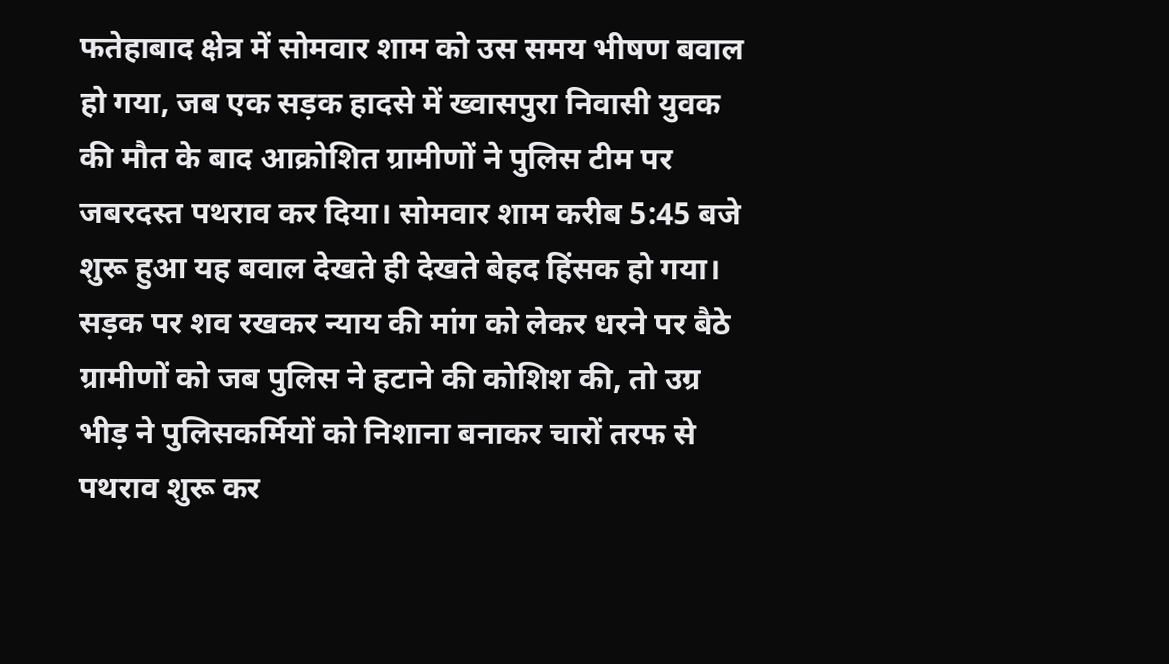फतेहाबाद क्षेत्र में सोमवार शाम को उस समय भीषण बवाल हो गया, जब एक सड़क हादसे में ख्वासपुरा निवासी युवक की मौत के बाद आक्रोशित ग्रामीणों ने पुलिस टीम पर जबरदस्त पथराव कर दिया। सोमवार शाम करीब 5:45 बजे शुरू हुआ यह बवाल देखते ही देखते बेहद हिंसक हो गया। सड़क पर शव रखकर न्याय की मांग को लेकर धरने पर बैठे ग्रामीणों को जब पुलिस ने हटाने की कोशिश की, तो उग्र भीड़ ने पुलिसकर्मियों को निशाना बनाकर चारों तरफ से पथराव शुरू कर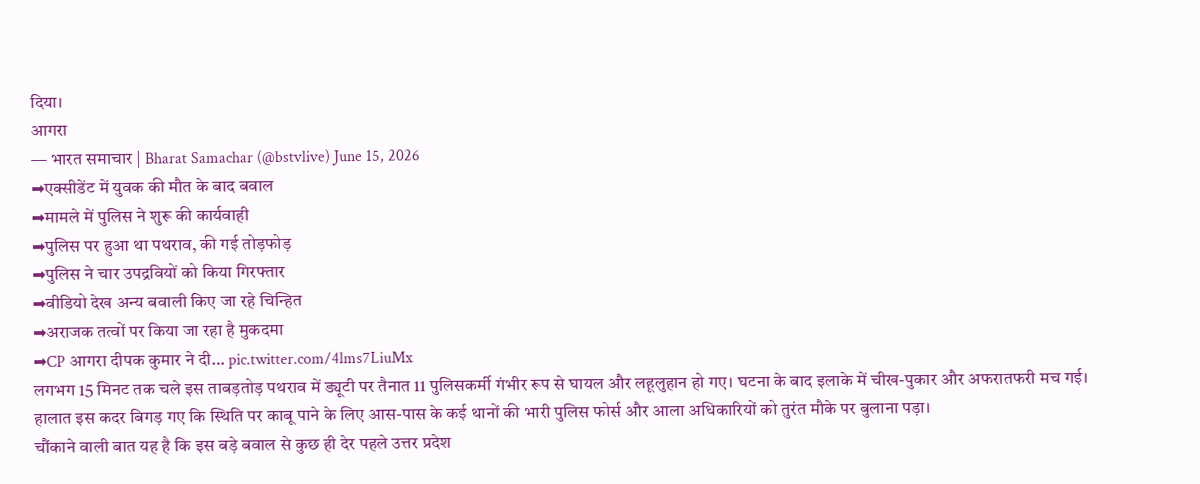दिया।
आगरा
— भारत समाचार | Bharat Samachar (@bstvlive) June 15, 2026
➡एक्सीडेंट में युवक की मौत के बाद बवाल
➡मामले में पुलिस ने शुरू की कार्यवाही
➡पुलिस पर हुआ था पथराव, की गई तोड़फोड़
➡पुलिस ने चार उपद्रवियों को किया गिरफ्तार
➡वीडियो देख अन्य बवाली किए जा रहे चिन्हित
➡अराजक तत्वों पर किया जा रहा है मुकदमा
➡CP आगरा दीपक कुमार ने दी… pic.twitter.com/4lms7LiuMx
लगभग 15 मिनट तक चले इस ताबड़तोड़ पथराव में ड्यूटी पर तैनात 11 पुलिसकर्मी गंभीर रूप से घायल और लहूलुहान हो गए। घटना के बाद इलाके में चीख-पुकार और अफरातफरी मच गई। हालात इस कदर बिगड़ गए कि स्थिति पर काबू पाने के लिए आस-पास के कई थानों की भारी पुलिस फोर्स और आला अधिकारियों को तुरंत मौके पर बुलाना पड़ा।
चौंकाने वाली बात यह है कि इस बड़े बवाल से कुछ ही देर पहले उत्तर प्रदेश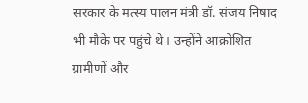सरकार के मत्स्य पालन मंत्री डॉ. संजय निषाद भी मौके पर पहुंचे थे। उन्होंने आक्रोशित ग्रामीणों और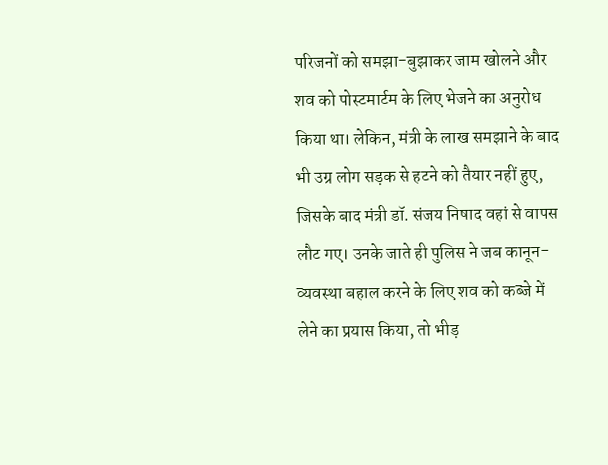परिजनों को समझा-बुझाकर जाम खोलने और शव को पोस्टमार्टम के लिए भेजने का अनुरोध किया था। लेकिन, मंत्री के लाख समझाने के बाद भी उग्र लोग सड़क से हटने को तैयार नहीं हुए, जिसके बाद मंत्री डॉ. संजय निषाद वहां से वापस लौट गए। उनके जाते ही पुलिस ने जब कानून-व्यवस्था बहाल करने के लिए शव को कब्जे में लेने का प्रयास किया, तो भीड़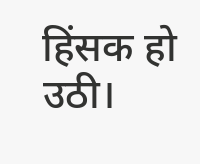हिंसक हो उठी।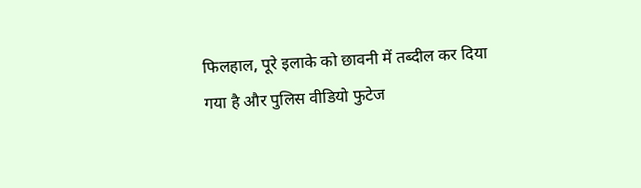फिलहाल, पूरे इलाके को छावनी में तब्दील कर दिया गया है और पुलिस वीडियो फुटेज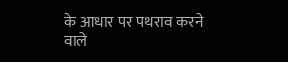के आधार पर पथराव करने वाले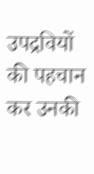उपद्रवियों की पहचान कर उनकी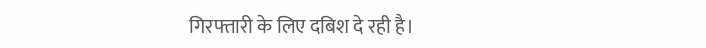गिरफ्तारी के लिए दबिश दे रही है।